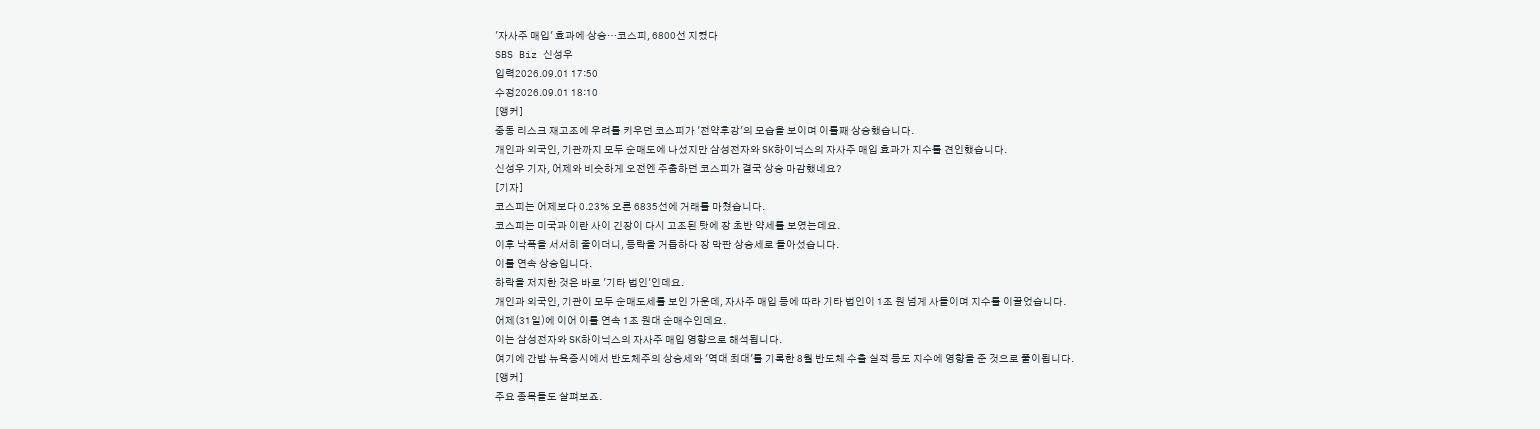'자사주 매입' 효과에 상승…코스피, 6800선 지켰다
SBS Biz 신성우
입력2026.09.01 17:50
수정2026.09.01 18:10
[앵커]
중동 리스크 재고조에 우려를 키우던 코스피가 '전약후강'의 모습을 보이며 이틀째 상승했습니다.
개인과 외국인, 기관까지 모두 순매도에 나섰지만 삼성전자와 SK하이닉스의 자사주 매입 효과가 지수를 견인했습니다.
신성우 기자, 어제와 비슷하게 오전엔 주춤하던 코스피가 결국 상승 마감했네요?
[기자]
코스피는 어제보다 0.23% 오른 6835선에 거래를 마쳤습니다.
코스피는 미국과 이란 사이 긴장이 다시 고조된 탓에 장 초반 약세를 보였는데요.
이후 낙폭을 서서히 줄이더니, 등락을 거듭하다 장 막판 상승세로 돌아섰습니다.
이틀 연속 상승입니다.
하락을 저지한 것은 바로 '기타 법인'인데요.
개인과 외국인, 기관이 모두 순매도세를 보인 가운데, 자사주 매입 등에 따라 기타 법인이 1조 원 넘게 사들이며 지수를 이끌었습니다.
어제(31일)에 이어 이틀 연속 1조 원대 순매수인데요.
이는 삼성전자와 SK하이닉스의 자사주 매입 영향으로 해석됩니다.
여기에 간밤 뉴욕증시에서 반도체주의 상승세와 '역대 최대'를 기록한 8월 반도체 수출 실적 등도 지수에 영향을 준 것으로 풀이됩니다.
[앵커]
주요 종목들도 살펴보죠.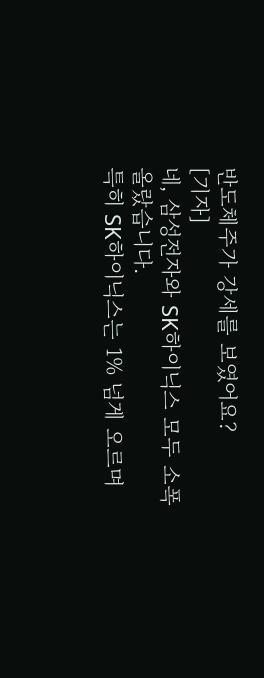반도체주가 강세를 보였어요?
[기자]
네, 삼성전자와 SK하이닉스 모두 소폭 올랐습니다.
특히 SK하이닉스는 1% 넘게 오르며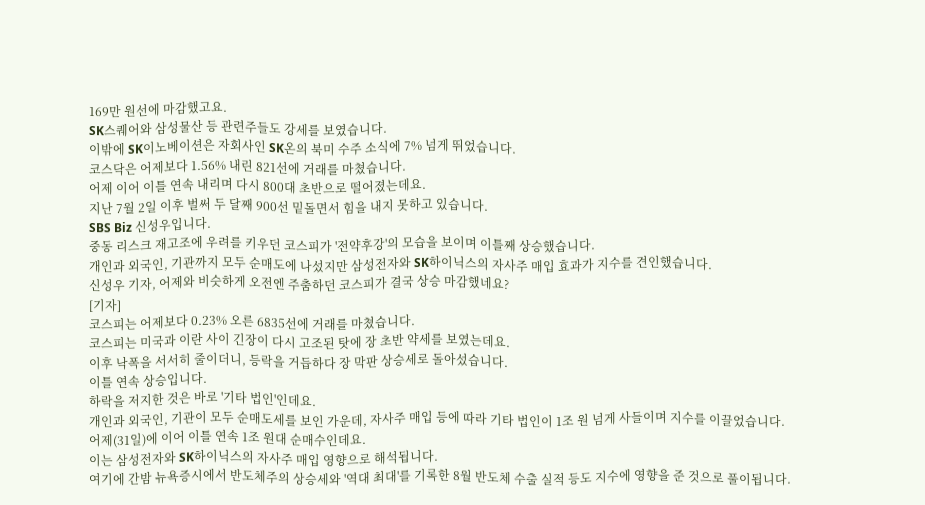169만 원선에 마감했고요.
SK스퀘어와 삼성물산 등 관련주들도 강세를 보였습니다.
이밖에 SK이노베이션은 자회사인 SK온의 북미 수주 소식에 7% 넘게 뛰었습니다.
코스닥은 어제보다 1.56% 내린 821선에 거래를 마쳤습니다.
어제 이어 이틀 연속 내리며 다시 800대 초반으로 떨어졌는데요.
지난 7월 2일 이후 벌써 두 달째 900선 밑돌면서 힘을 내지 못하고 있습니다.
SBS Biz 신성우입니다.
중동 리스크 재고조에 우려를 키우던 코스피가 '전약후강'의 모습을 보이며 이틀째 상승했습니다.
개인과 외국인, 기관까지 모두 순매도에 나섰지만 삼성전자와 SK하이닉스의 자사주 매입 효과가 지수를 견인했습니다.
신성우 기자, 어제와 비슷하게 오전엔 주춤하던 코스피가 결국 상승 마감했네요?
[기자]
코스피는 어제보다 0.23% 오른 6835선에 거래를 마쳤습니다.
코스피는 미국과 이란 사이 긴장이 다시 고조된 탓에 장 초반 약세를 보였는데요.
이후 낙폭을 서서히 줄이더니, 등락을 거듭하다 장 막판 상승세로 돌아섰습니다.
이틀 연속 상승입니다.
하락을 저지한 것은 바로 '기타 법인'인데요.
개인과 외국인, 기관이 모두 순매도세를 보인 가운데, 자사주 매입 등에 따라 기타 법인이 1조 원 넘게 사들이며 지수를 이끌었습니다.
어제(31일)에 이어 이틀 연속 1조 원대 순매수인데요.
이는 삼성전자와 SK하이닉스의 자사주 매입 영향으로 해석됩니다.
여기에 간밤 뉴욕증시에서 반도체주의 상승세와 '역대 최대'를 기록한 8월 반도체 수출 실적 등도 지수에 영향을 준 것으로 풀이됩니다.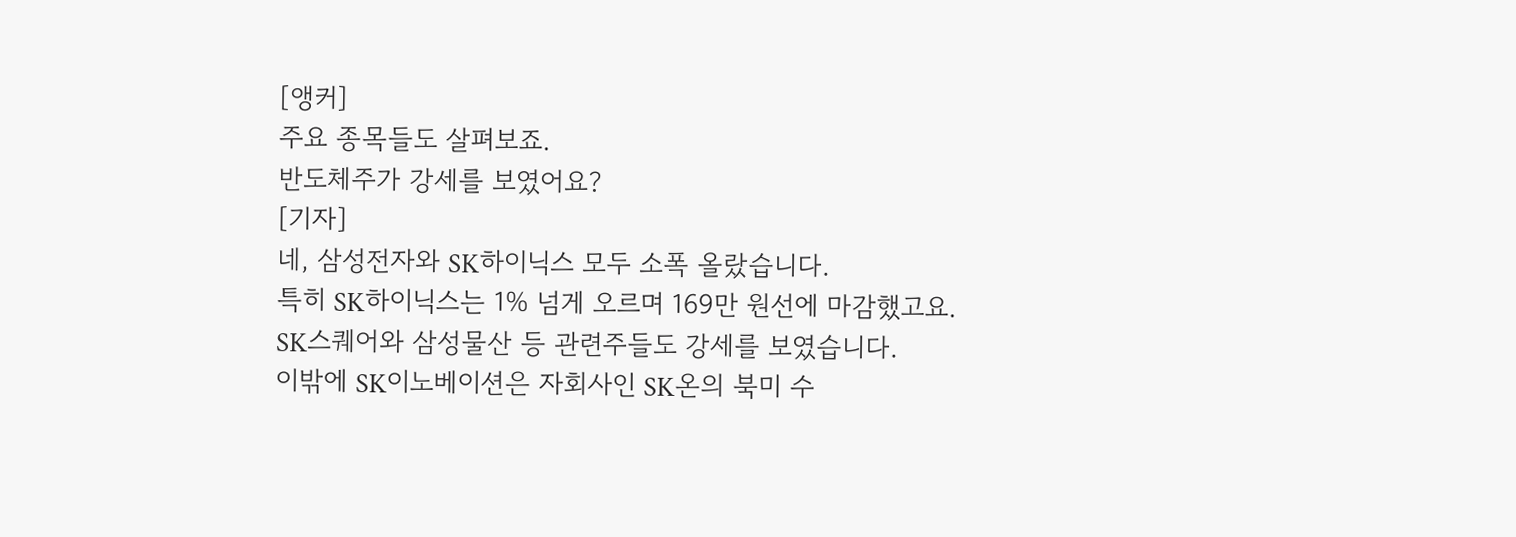[앵커]
주요 종목들도 살펴보죠.
반도체주가 강세를 보였어요?
[기자]
네, 삼성전자와 SK하이닉스 모두 소폭 올랐습니다.
특히 SK하이닉스는 1% 넘게 오르며 169만 원선에 마감했고요.
SK스퀘어와 삼성물산 등 관련주들도 강세를 보였습니다.
이밖에 SK이노베이션은 자회사인 SK온의 북미 수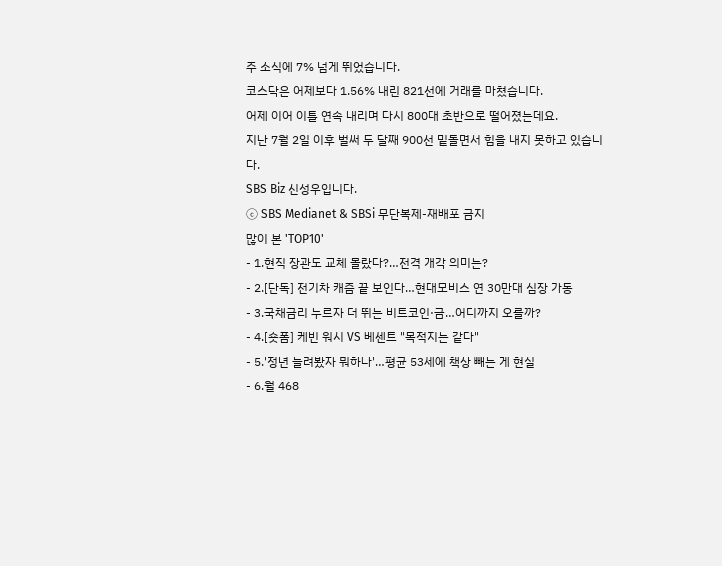주 소식에 7% 넘게 뛰었습니다.
코스닥은 어제보다 1.56% 내린 821선에 거래를 마쳤습니다.
어제 이어 이틀 연속 내리며 다시 800대 초반으로 떨어졌는데요.
지난 7월 2일 이후 벌써 두 달째 900선 밑돌면서 힘을 내지 못하고 있습니다.
SBS Biz 신성우입니다.
ⓒ SBS Medianet & SBSi 무단복제-재배포 금지
많이 본 'TOP10'
- 1.현직 장관도 교체 몰랐다?…전격 개각 의미는?
- 2.[단독] 전기차 캐즘 끝 보인다…현대모비스 연 30만대 심장 가동
- 3.국채금리 누르자 더 뛰는 비트코인·금…어디까지 오를까?
- 4.[숏폼] 케빈 워시 VS 베센트 "목적지는 같다"
- 5.'정년 늘려봤자 뭐하나'…평균 53세에 책상 빼는 게 현실
- 6.월 468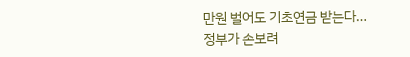만원 벌어도 기초연금 받는다…정부가 손보려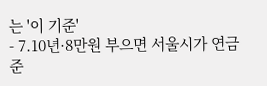는 '이 기준'
- 7.10년·8만원 부으면 서울시가 연금 준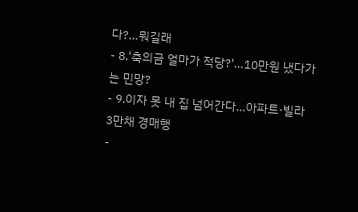다?…뭐길래
- 8.'축의금 얼마가 적당?'…10만원 냈다가는 민망?
- 9.이자 못 내 집 넘어간다…아파트·빌라 3만채 경매행
-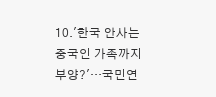10.'한국 안사는 중국인 가족까지 부양?'…국민연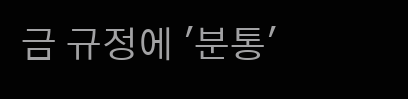금 규정에 '분통'